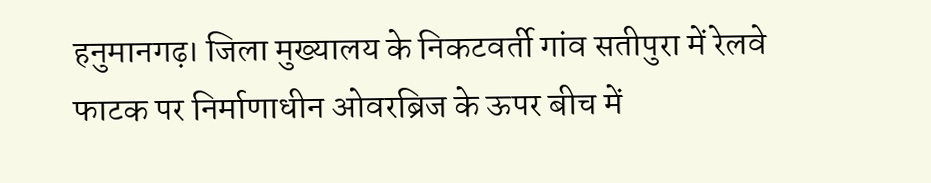हनुमानगढ़। जिला मुख्यालय के निकटवर्ती गांव सतीपुरा में रेलवे फाटक पर निर्माणाधीन ओवरब्रिज के ऊपर बीच में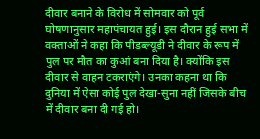दीवार बनाने के विरोध में सोमवार को पूर्व घोषणानुसार महापंचायत हुई। इस दौरान हुई सभा में वक्ताओं ने कहा कि पीडब्ल्यूडी ने दीवार के रूप में पुल पर मौत का कुआं बना दिया है। क्योंकि इस दीवार से वाहन टकराएंगे। उनका कहना था कि दुनिया में ऐसा कोई पुल देखा-सुना नहीं जिसके बीच में दीवार बना दी गई हो।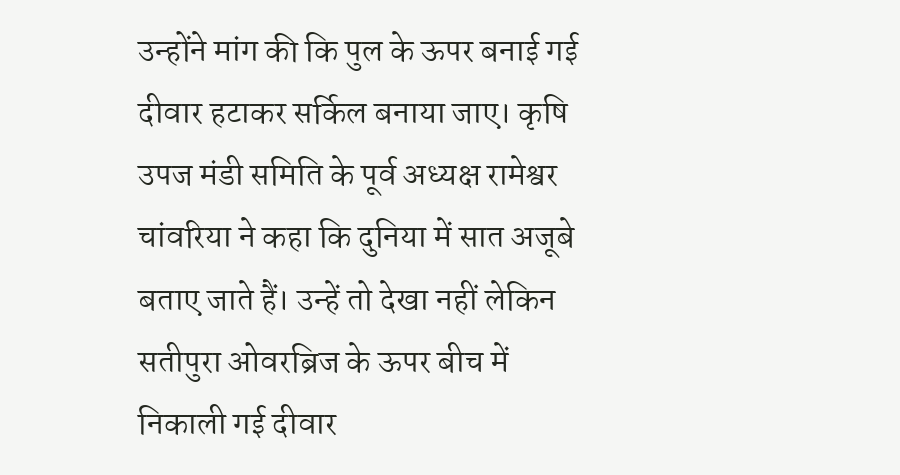उन्होंने मांग की कि पुल के ऊपर बनाई गई दीवार हटाकर सर्किल बनाया जाए। कृषि उपज मंडी समिति के पूर्व अध्यक्ष रामेश्वर चांवरिया ने कहा कि दुनिया में सात अजूबे बताए जाते हैं। उन्हें तो देखा नहीं लेकिन सतीपुरा ओवरब्रिज के ऊपर बीच में निकाली गई दीवार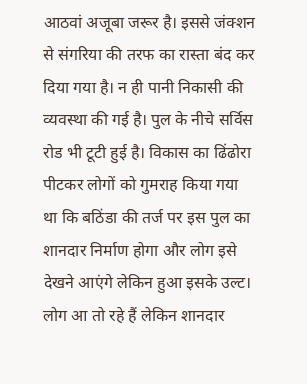आठवां अजूबा जरूर है। इससे जंक्शन से संगरिया की तरफ का रास्ता बंद कर दिया गया है। न ही पानी निकासी की व्यवस्था की गई है। पुल के नीचे सर्विस रोड भी टूटी हुई है। विकास का ढिंढोरा पीटकर लोगों को गुमराह किया गया था कि बठिंडा की तर्ज पर इस पुल का शानदार निर्माण होगा और लोग इसे देखने आएंगे लेकिन हुआ इसके उल्ट। लोग आ तो रहे हैं लेकिन शानदार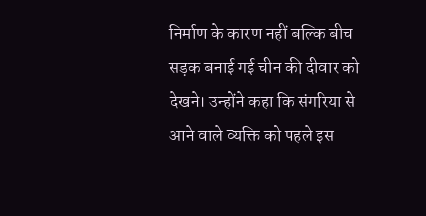निर्माण के कारण नहीं बल्कि बीच सड़क बनाई गई चीन की दीवार को देखने। उन्होंने कहा कि संगरिया से आने वाले व्यक्ति को पहले इस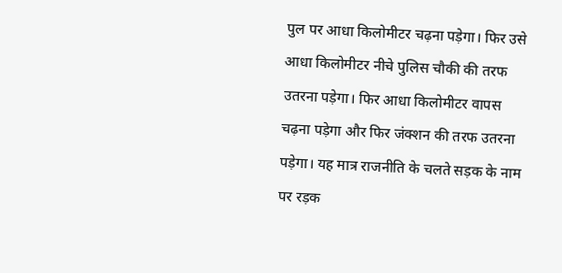पुल पर आधा किलोमीटर चढ़ना पड़ेगा। फिर उसे आधा किलोमीटर नीचे पुलिस चौकी की तरफ उतरना पड़ेगा। फिर आधा किलोमीटर वापस चढ़ना पड़ेगा और फिर जंक्शन की तरफ उतरना पड़ेगा। यह मात्र राजनीति के चलते सड़क के नाम पर रड़क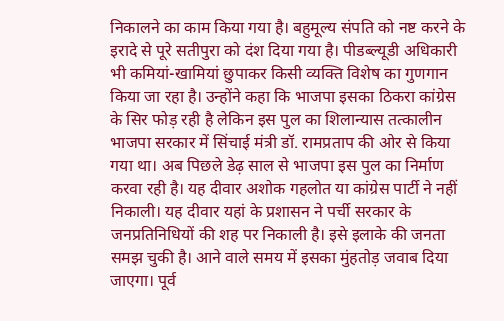निकालने का काम किया गया है। बहुमूल्य संपति को नष्ट करने के इरादे से पूरे सतीपुरा को दंश दिया गया है। पीडब्ल्यूडी अधिकारी भी कमियां-खामियां छुपाकर किसी व्यक्ति विशेष का गुणगान किया जा रहा है। उन्होंने कहा कि भाजपा इसका ठिकरा कांग्रेस के सिर फोड़ रही है लेकिन इस पुल का शिलान्यास तत्कालीन भाजपा सरकार में सिंचाई मंत्री डॉ. रामप्रताप की ओर से किया गया था। अब पिछले डेढ़ साल से भाजपा इस पुल का निर्माण करवा रही है। यह दीवार अशोक गहलोत या कांग्रेस पार्टी ने नहीं निकाली। यह दीवार यहां के प्रशासन ने पर्ची सरकार के जनप्रतिनिधियों की शह पर निकाली है। इसे इलाके की जनता समझ चुकी है। आने वाले समय में इसका मुंहतोड़ जवाब दिया जाएगा। पूर्व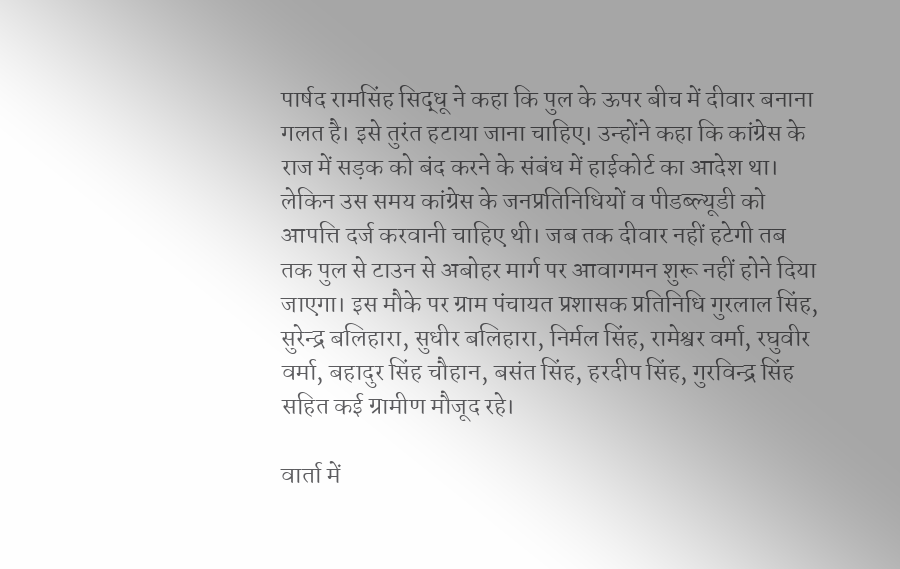पार्षद रामसिंह सिद्धू ने कहा कि पुल के ऊपर बीच में दीवार बनाना गलत है। इसे तुरंत हटाया जाना चाहिए। उन्होंने कहा कि कांग्रेस के राज में सड़क को बंद करने के संबंध में हाईकोर्ट का आदेश था। लेकिन उस समय कांग्रेस के जनप्रतिनिधियों व पीडब्ल्यूडी को आपत्ति दर्ज करवानी चाहिए थी। जब तक दीवार नहीं हटेगी तब तक पुल से टाउन से अबोहर मार्ग पर आवागमन शुरू नहीं होने दिया जाएगा। इस मौके पर ग्राम पंचायत प्रशासक प्रतिनिधि गुरलाल सिंह, सुरेन्द्र बलिहारा, सुधीर बलिहारा, निर्मल सिंह, रामेश्वर वर्मा, रघुवीर वर्मा, बहादुर सिंह चौहान, बसंत सिंह, हरदीप सिंह, गुरविन्द्र सिंह सहित कई ग्रामीण मौजूद रहे।

वार्ता में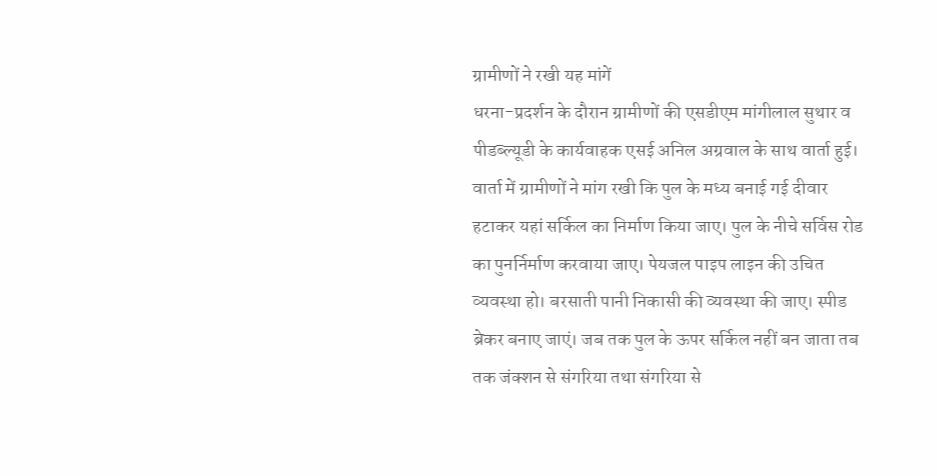ग्रामीणों ने रखी यह मांगें
धरना-प्रदर्शन के दौरान ग्रामीणों की एसडीएम मांगीलाल सुथार व पीडब्ल्यूडी के कार्यवाहक एसई अनिल अग्रवाल के साथ वार्ता हुई। वार्ता में ग्रामीणों ने मांग रखी कि पुल के मध्य बनाई गई दीवार हटाकर यहां सर्किल का निर्माण किया जाए। पुल के नीचे सर्विस रोड का पुनर्निर्माण करवाया जाए। पेयजल पाइप लाइन की उचित व्यवस्था हो। बरसाती पानी निकासी की व्यवस्था की जाए। स्पीड ब्रेकर बनाए जाएं। जब तक पुल के ऊपर सर्किल नहीं बन जाता तब तक जंक्शन से संगरिया तथा संगरिया से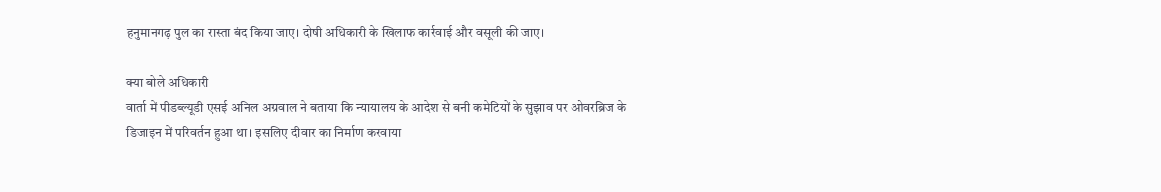हनुमानगढ़ पुल का रास्ता बंद किया जाए। दोषी अधिकारी के खिलाफ कार्रवाई और वसूली की जाए।

क्या बोले अधिकारी
वार्ता में पीडब्ल्यूडी एसई अनिल अग्रवाल ने बताया कि न्यायालय के आदेश से बनी कमेटियों के सुझाव पर ओवरब्रिज के डिजाइन में परिवर्तन हुआ था। इसलिए दीवार का निर्माण करवाया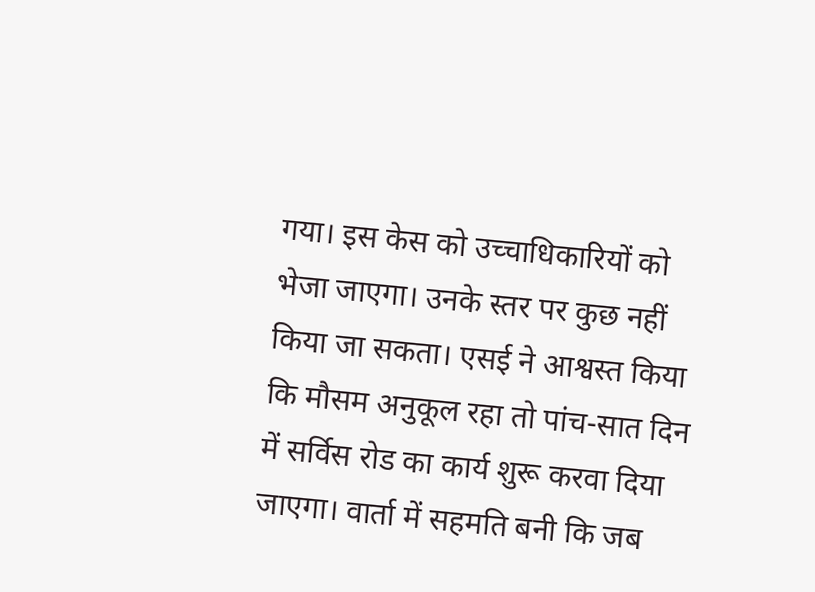गया। इस केस को उच्चाधिकारियों को भेजा जाएगा। उनके स्तर पर कुछ नहीं किया जा सकता। एसई ने आश्वस्त किया कि मौसम अनुकूल रहा तो पांच-सात दिन में सर्विस रोड का कार्य शुरू करवा दिया जाएगा। वार्ता में सहमति बनी कि जब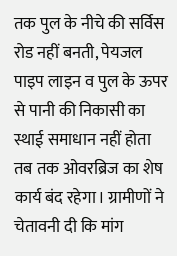तक पुल के नीचे की सर्विस रोड नहीं बनती, पेयजल पाइप लाइन व पुल के ऊपर से पानी की निकासी का स्थाई समाधान नहीं होता तब तक ओवरब्रिज का शेष कार्य बंद रहेगा। ग्रामीणों ने चेतावनी दी कि मांग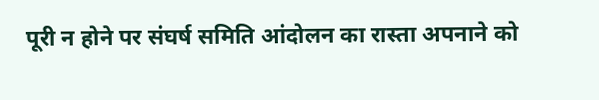पूरी न होने पर संघर्ष समिति आंदोलन का रास्ता अपनाने को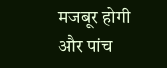मजबूर होगी और पांच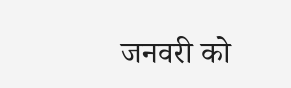जनवरी को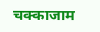चक्काजाम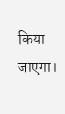किया जाएगा।